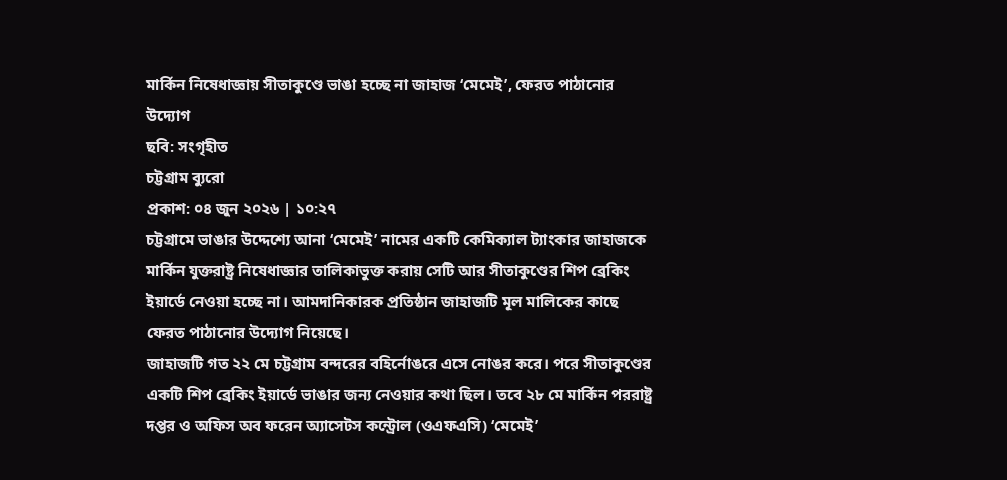মার্কিন নিষেধাজ্ঞায় সীতাকুণ্ডে ভাঙা হচ্ছে না জাহাজ ‘মেমেই’, ফেরত পাঠানোর উদ্যোগ
ছবি: সংগৃহীত
চট্টগ্রাম ব্যুরো
প্রকাশ: ০৪ জুন ২০২৬ | ১০:২৭
চট্টগ্রামে ভাঙার উদ্দেশ্যে আনা ‘মেমেই’ নামের একটি কেমিক্যাল ট্যাংকার জাহাজকে মার্কিন যুক্তরাষ্ট্র নিষেধাজ্ঞার তালিকাভুক্ত করায় সেটি আর সীতাকুণ্ডের শিপ ব্রেকিং ইয়ার্ডে নেওয়া হচ্ছে না। আমদানিকারক প্রতিষ্ঠান জাহাজটি মূল মালিকের কাছে ফেরত পাঠানোর উদ্যোগ নিয়েছে।
জাহাজটি গত ২২ মে চট্টগ্রাম বন্দরের বহির্নোঙরে এসে নোঙর করে। পরে সীতাকুণ্ডের একটি শিপ ব্রেকিং ইয়ার্ডে ভাঙার জন্য নেওয়ার কথা ছিল। তবে ২৮ মে মার্কিন পররাষ্ট্র দপ্তর ও অফিস অব ফরেন অ্যাসেটস কন্ট্রোল (ওএফএসি) ‘মেমেই’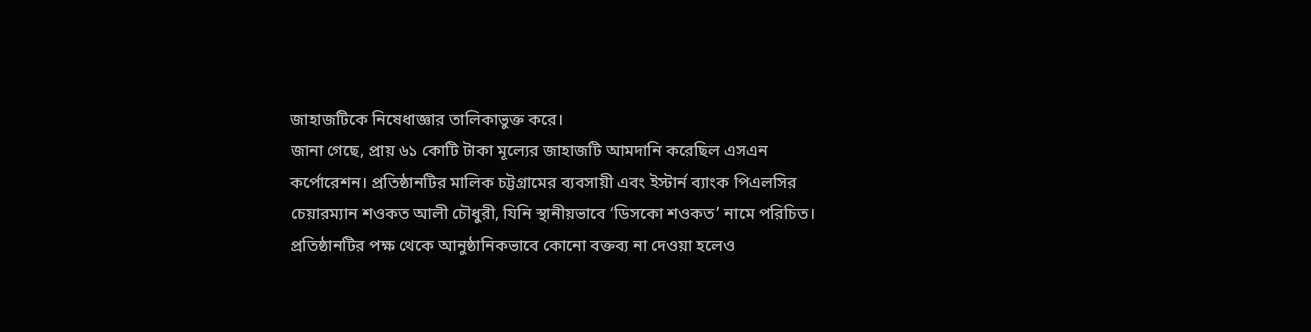জাহাজটিকে নিষেধাজ্ঞার তালিকাভুক্ত করে।
জানা গেছে, প্রায় ৬১ কোটি টাকা মূল্যের জাহাজটি আমদানি করেছিল এসএন কর্পোরেশন। প্রতিষ্ঠানটির মালিক চট্টগ্রামের ব্যবসায়ী এবং ইস্টার্ন ব্যাংক পিএলসির চেয়ারম্যান শওকত আলী চৌধুরী, যিনি স্থানীয়ভাবে ‘ডিসকো শওকত’ নামে পরিচিত।
প্রতিষ্ঠানটির পক্ষ থেকে আনুষ্ঠানিকভাবে কোনো বক্তব্য না দেওয়া হলেও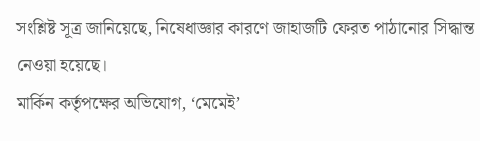সংশ্লিষ্ট সূত্র জানিয়েছে, নিষেধাজ্ঞার কারণে জাহাজটি ফেরত পাঠানোর সিদ্ধান্ত নেওয়া হয়েছে।
মার্কিন কর্তৃপক্ষের অভিযোগ, ‘মেমেই’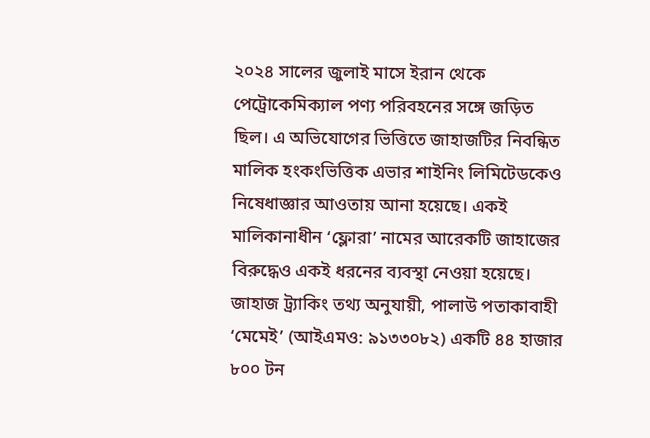২০২৪ সালের জুলাই মাসে ইরান থেকে পেট্রোকেমিক্যাল পণ্য পরিবহনের সঙ্গে জড়িত ছিল। এ অভিযোগের ভিত্তিতে জাহাজটির নিবন্ধিত মালিক হংকংভিত্তিক এভার শাইনিং লিমিটেডকেও নিষেধাজ্ঞার আওতায় আনা হয়েছে। একই মালিকানাধীন ‘ফ্লোরা’ নামের আরেকটি জাহাজের বিরুদ্ধেও একই ধরনের ব্যবস্থা নেওয়া হয়েছে।
জাহাজ ট্র্যাকিং তথ্য অনুযায়ী, পালাউ পতাকাবাহী ‘মেমেই’ (আইএমও: ৯১৩৩০৮২) একটি ৪৪ হাজার ৮০০ টন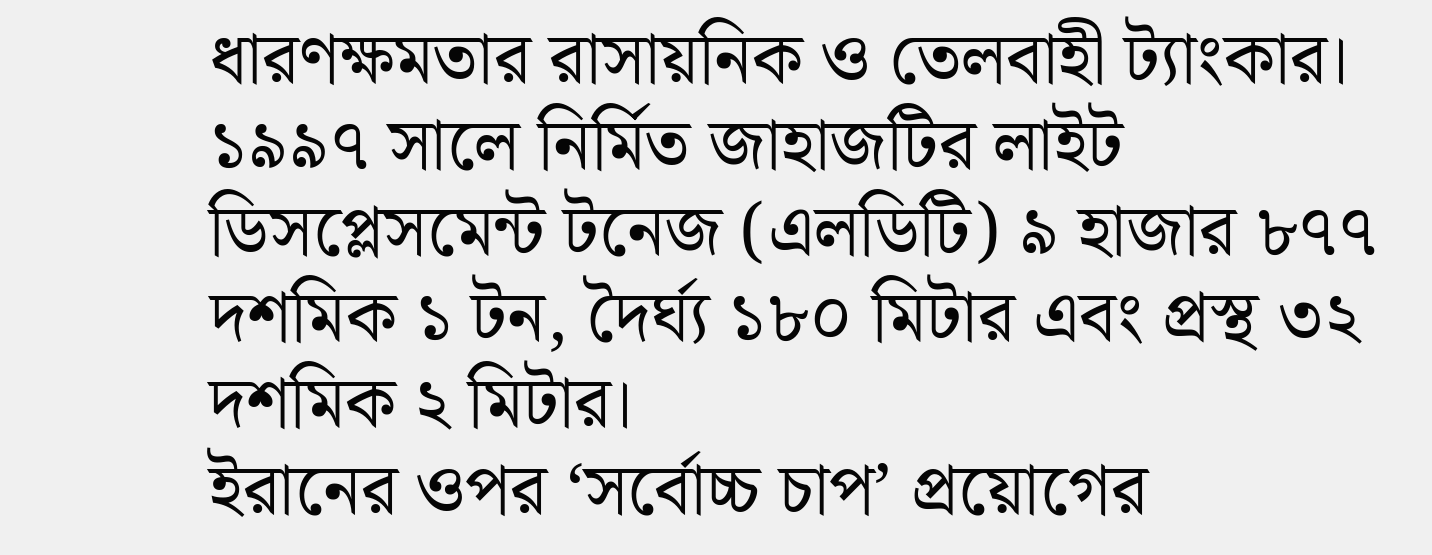ধারণক্ষমতার রাসায়নিক ও তেলবাহী ট্যাংকার। ১৯৯৭ সালে নির্মিত জাহাজটির লাইট ডিসপ্লেসমেন্ট টনেজ (এলডিটি) ৯ হাজার ৮৭৭ দশমিক ১ টন, দৈর্ঘ্য ১৮০ মিটার এবং প্রস্থ ৩২ দশমিক ২ মিটার।
ইরানের ওপর ‘সর্বোচ্চ চাপ’ প্রয়োগের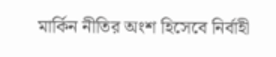মার্কিন নীতির অংশ হিসেবে নির্বাহী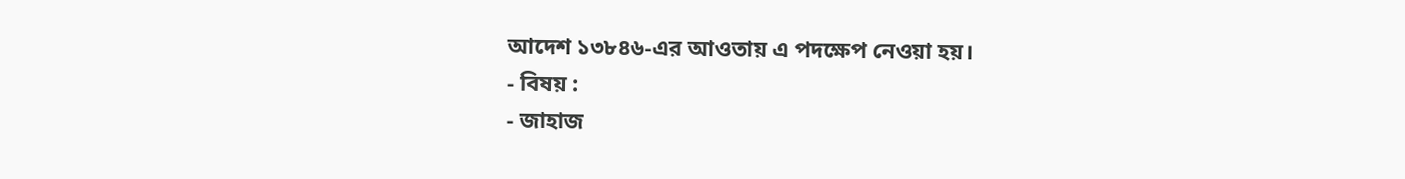আদেশ ১৩৮৪৬-এর আওতায় এ পদক্ষেপ নেওয়া হয়।
- বিষয় :
- জাহাজ